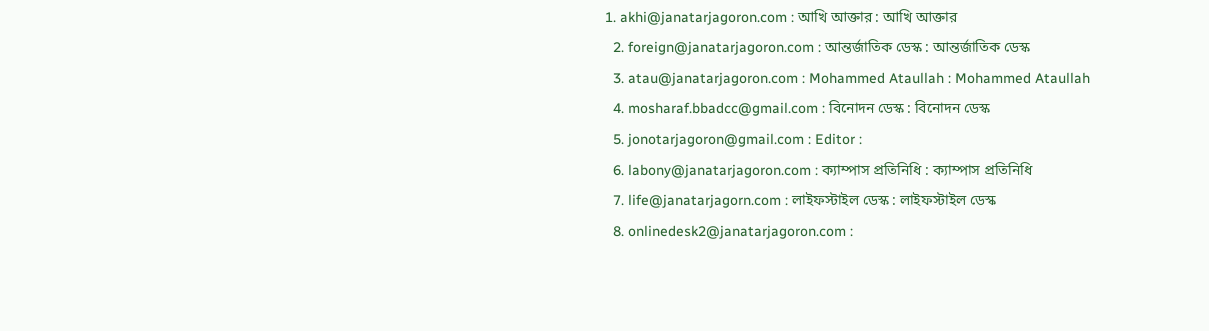1. akhi@janatarjagoron.com : আখি আক্তার : আখি আক্তার
  2. foreign@janatarjagoron.com : আন্তর্জাতিক ডেস্ক : আন্তর্জাতিক ডেস্ক
  3. atau@janatarjagoron.com : Mohammed Ataullah : Mohammed Ataullah
  4. mosharaf.bbadcc@gmail.com : বিনোদন ডেস্ক : বিনোদন ডেস্ক
  5. jonotarjagoron@gmail.com : Editor :
  6. labony@janatarjagoron.com : ক্যাম্পাস প্রতিনিধি : ক্যাম্পাস প্রতিনিধি
  7. life@janatarjagorn.com : লাইফস্টাইল ডেস্ক : লাইফস্টাইল ডেস্ক
  8. onlinedesk2@janatarjagoron.com :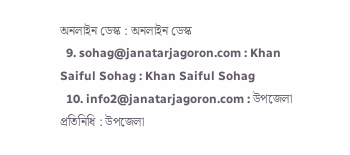অনলাইন ডেস্ক : অনলাইন ডেস্ক
  9. sohag@janatarjagoron.com : Khan Saiful Sohag : Khan Saiful Sohag
  10. info2@janatarjagoron.com : উপজেলা প্রতিনিধি : উপজেলা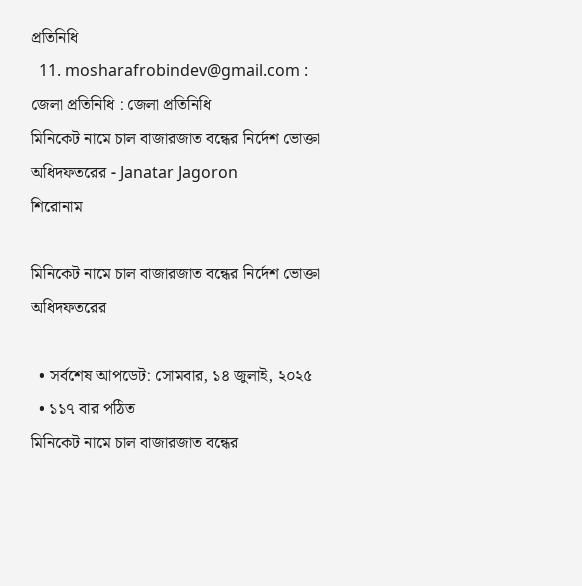প্রতিনিধি
  11. mosharafrobindev@gmail.com : জেলা প্রতিনিধি : জেলা প্রতিনিধি
মিনিকেট নামে চাল বাজারজাত বন্ধের নির্দেশ ভোক্তা অধিদফতরের - Janatar Jagoron
শিরোনাম

মিনিকেট নামে চাল বাজারজাত বন্ধের নির্দেশ ভোক্তা অধিদফতরের

  • সর্বশেষ আপডেট: সোমবার, ১৪ জুলাই, ২০২৫
  • ১১৭ বার পঠিত
মিনিকেট নামে চাল বাজারজাত বন্ধের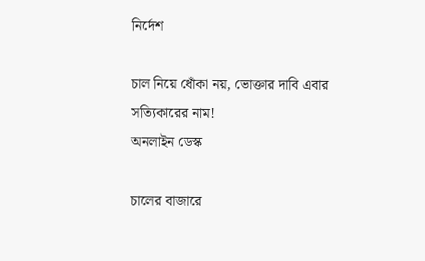নির্দেশ

চাল নিয়ে ধোঁকা নয়, ভোক্তার দাবি এবার সত্যিকারের নাম!
অনলাইন ডেস্ক

চালের বাজারে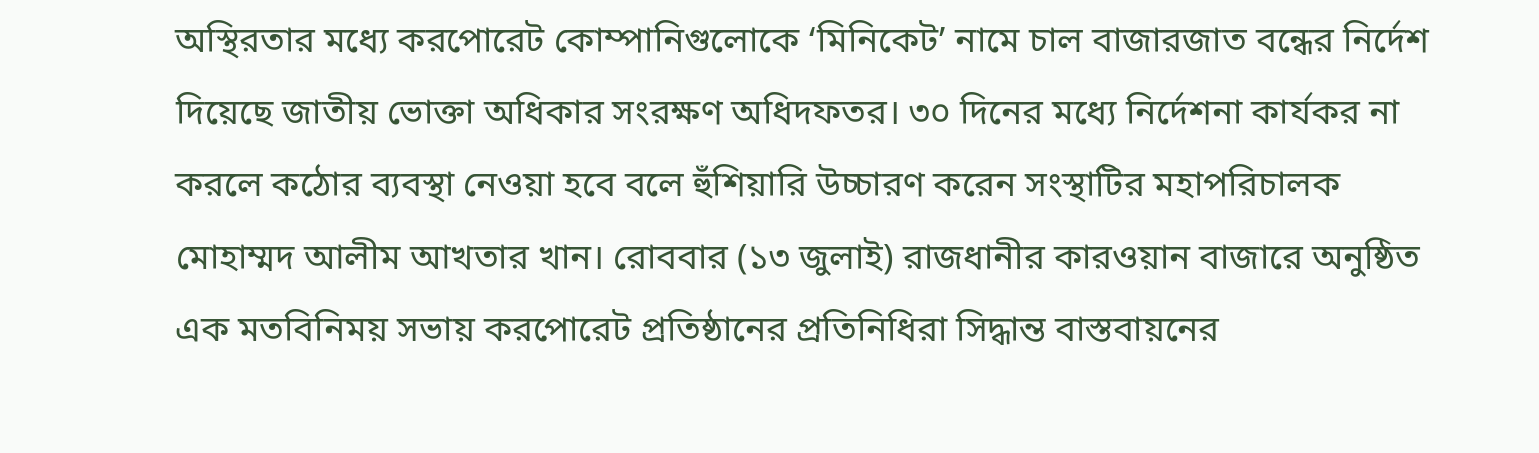অস্থিরতার মধ্যে করপোরেট কোম্পানিগুলোকে ‘মিনিকেট’ নামে চাল বাজারজাত বন্ধের নির্দেশ দিয়েছে জাতীয় ভোক্তা অধিকার সংরক্ষণ অধিদফতর। ৩০ দিনের মধ্যে নির্দেশনা কার্যকর না করলে কঠোর ব্যবস্থা নেওয়া হবে বলে হুঁশিয়ারি উচ্চারণ করেন সংস্থাটির মহাপরিচালক মোহাম্মদ আলীম আখতার খান। রোববার (১৩ জুলাই) রাজধানীর কারওয়ান বাজারে অনুষ্ঠিত এক মতবিনিময় সভায় করপোরেট প্রতিষ্ঠানের প্রতিনিধিরা সিদ্ধান্ত বাস্তবায়নের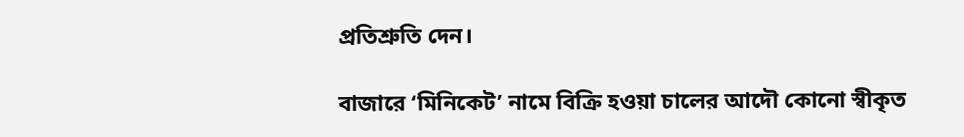প্রতিশ্রুতি দেন।

বাজারে ‘মিনিকেট’ নামে বিক্রি হওয়া চালের আদৌ কোনো স্বীকৃত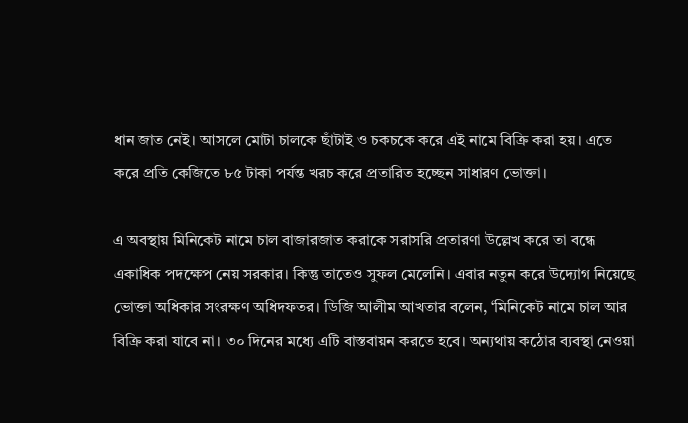ধান জাত নেই। আসলে মোটা চালকে ছাঁটাই ও চকচকে করে এই নামে বিক্রি করা হয়। এতে করে প্রতি কেজিতে ৮৫ টাকা পর্যন্ত খরচ করে প্রতারিত হচ্ছেন সাধারণ ভোক্তা।

এ অবস্থায় মিনিকেট নামে চাল বাজারজাত করাকে সরাসরি প্রতারণা উল্লেখ করে তা বন্ধে একাধিক পদক্ষেপ নেয় সরকার। কিন্তু তাতেও সুফল মেলেনি। এবার নতুন করে উদ্যোগ নিয়েছে ভোক্তা অধিকার সংরক্ষণ অধিদফতর। ডিজি আলীম আখতার বলেন, ‘মিনিকেট নামে চাল আর বিক্রি করা যাবে না। ৩০ দিনের মধ্যে এটি বাস্তবায়ন করতে হবে। অন্যথায় কঠোর ব্যবস্থা নেওয়া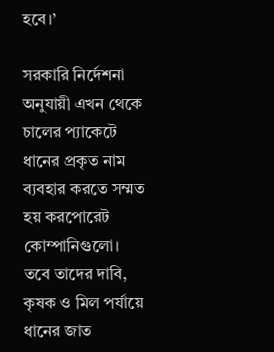হবে।’

সরকারি নির্দেশনা অনুযায়ী এখন থেকে চালের প্যাকেটে ধানের প্রকৃত নাম ব্যবহার করতে সম্মত হয় করপোরেট কোম্পানিগুলো। তবে তাদের দাবি, কৃষক ও মিল পর্যায়ে ধানের জাত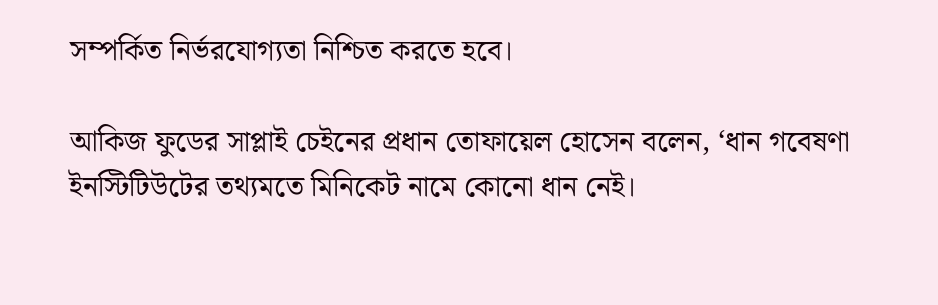সম্পর্কিত নির্ভরযোগ্যতা নিশ্চিত করতে হবে।

আকিজ ফুডের সাপ্লাই চেইনের প্রধান তোফায়েল হোসেন বলেন, ‘ধান গবেষণা ইনস্টিটিউটের তথ্যমতে মিনিকেট নামে কোনো ধান নেই।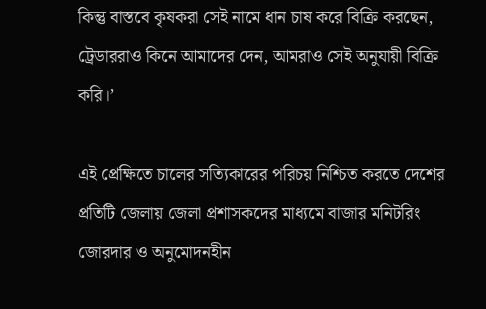কিন্তু বাস্তবে কৃষকরা সেই নামে ধান চাষ করে বিক্রি করছেন, ট্রেডাররাও কিনে আমাদের দেন, আমরাও সেই অনুযায়ী বিক্রি করি।’

এই প্রেক্ষিতে চালের সত্যিকারের পরিচয় নিশ্চিত করতে দেশের প্রতিটি জেলায় জেলা প্রশাসকদের মাধ্যমে বাজার মনিটরিং জোরদার ও অনুমোদনহীন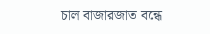চাল বাজারজাত বন্ধে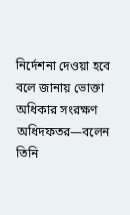নির্দেশনা দেওয়া হবে বলে জানায় ভোক্তা অধিকার সংরক্ষণ অধিদফতর—বলেন তিনি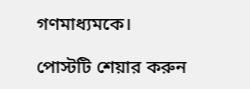গণমাধ্যমকে।

পোস্টটি শেয়ার করুন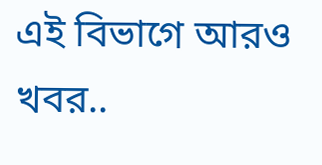এই বিভাগে আরও খবর..